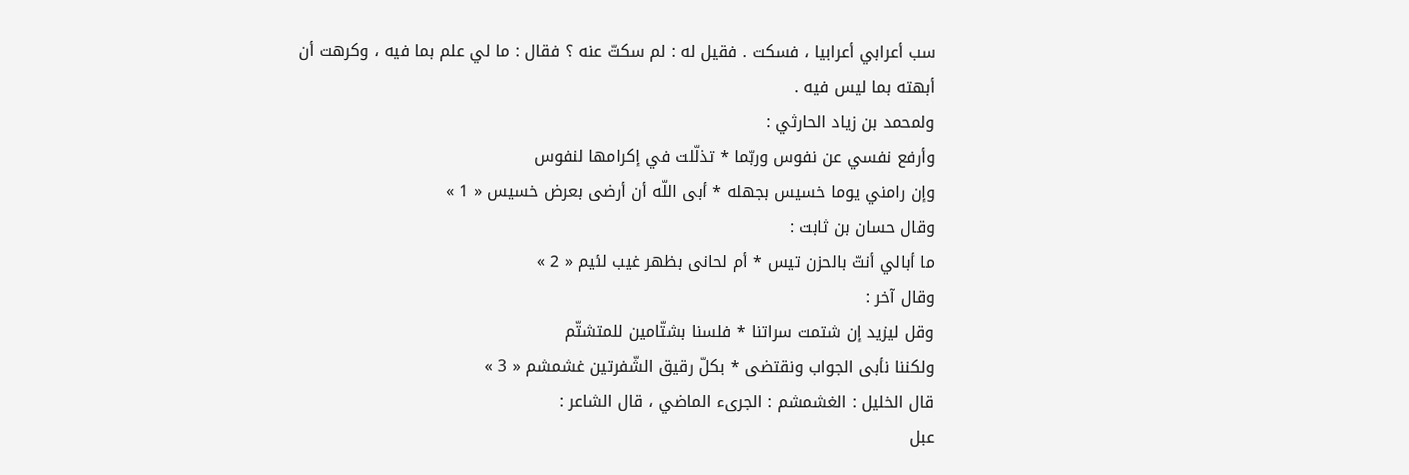سب أعرابي أعرابيا ، فسكت . فقيل له : لم سكتّ عنه ؟ فقال : ما لي علم بما فيه ، وكرهت أن أبهته بما ليس فيه .
ولمحمد بن زياد الحارثي :
وأرفع نفسي عن نفوس وربّما * تذلّلت في إكرامها لنفوس
وإن رامني يوما خسيس بجهله * أبى اللّه أن أرضى بعرض خسيس « 1 »
وقال حسان بن ثابت :
ما أبالي أنتّ بالحزن تيس * أم لحانى بظهر غيب لئيم « 2 »
وقال آخر :
وقل ليزيد إن شتمت سراتنا * فلسنا بشتّامين للمتشتّم
ولكننا نأبى الجواب ونقتضى * بكلّ رقيق الشّفرتين غشمشم « 3 »
قال الخليل : الغشمشم : الجرىء الماضي ، قال الشاعر :
عبل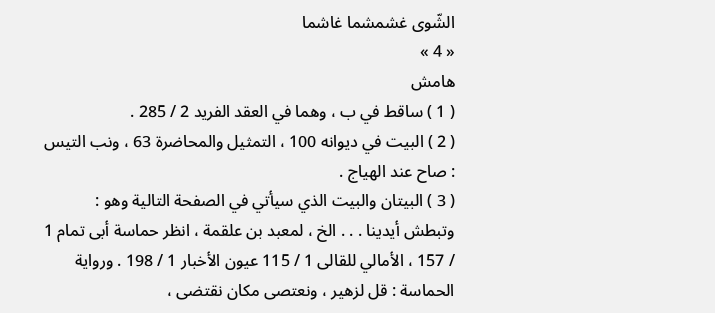الشّوى غشمشما غاشما
« 4 »
هامش
( 1 ) ساقط في ب ، وهما في العقد الفريد 2 / 285 .
( 2 ) البيت في ديوانه 100 ، التمثيل والمحاضرة 63 ، ونب التيس : صاح عند الهياج .
( 3 ) البيتان والبيت الذي سيأتي في الصفحة التالية وهو : وتبطش أيدينا . . . الخ ، لمعبد بن علقمة ، انظر حماسة أبى تمام 1 / 157 ، الأمالي للقالى 1 / 115 عيون الأخبار 1 / 198 . ورواية الحماسة : قل لزهير ، ونعتصى مكان نقتضى ،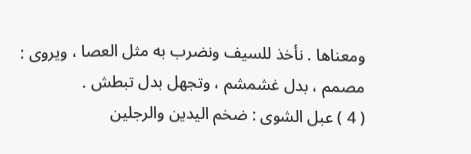ومعناها . نأخذ للسيف ونضرب به مثل العصا ، ويروى : مصمم ، بدل غشمشم ، وتجهل بدل تبطش .
( 4 ) عبل الشوى : ضخم اليدين والرجلين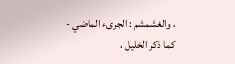، والغشمشم : الجرىء الماضي - كما ذكر الخليل ،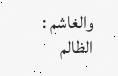والغاشم :
الظالم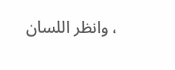، وانظر اللسان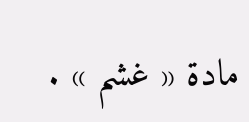مادة « غشم » .